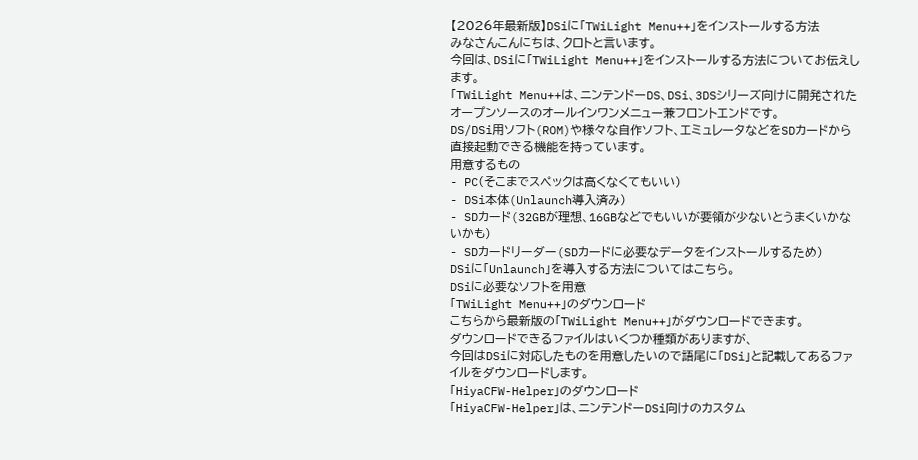【2026年最新版】DSiに「TWiLight Menu++」をインストールする方法
みなさんこんにちは、クロトと言います。
今回は、DSiに「TWiLight Menu++」をインストールする方法についてお伝えします。
「TWiLight Menu++は、ニンテンドーDS、DSi、3DSシリーズ向けに開発されたオープンソースのオールインワンメニュー兼フロントエンドです。
DS/DSi用ソフト(ROM)や様々な自作ソフト、エミュレータなどをSDカードから直接起動できる機能を持っています。
用意するもの
- PC(そこまでスペックは高くなくてもいい)
- DSi本体(Unlaunch導入済み)
- SDカード(32GBが理想、16GBなどでもいいが要領が少ないとうまくいかないかも)
- SDカードリーダー(SDカードに必要なデータをインストールするため)
DSiに「Unlaunch」を導入する方法についてはこちら。
DSiに必要なソフトを用意
「TWiLight Menu++」のダウンロード
こちらから最新版の「TWiLight Menu++」がダウンロードできます。
ダウンロードできるファイルはいくつか種類がありますが、
今回はDSiに対応したものを用意したいので語尾に「DSi」と記載してあるファイルをダウンロードします。
「HiyaCFW-Helper」のダウンロード
「HiyaCFW-Helper」は、ニンテンドーDSi向けのカスタム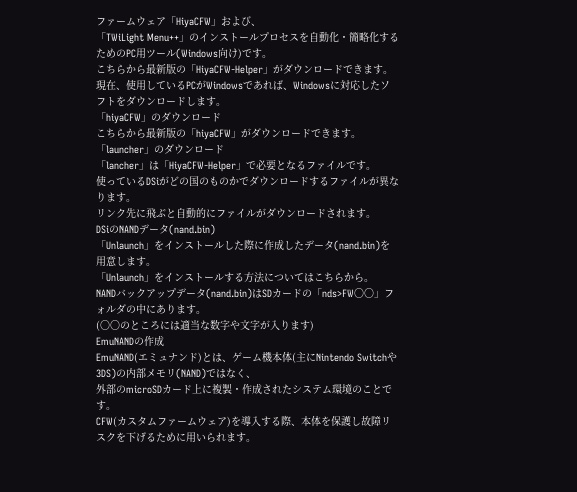ファームウェア「HiyaCFW」および、
「TWiLight Menu++」のインストールプロセスを自動化・簡略化するためのPC用ツール(Windows向け)です。
こちらから最新版の「HiyaCFW-Helper」がダウンロードできます。
現在、使用しているPCがWindowsであれば、Windowsに対応したソフトをダウンロードします。
「hiyaCFW」のダウンロード
こちらから最新版の「hiyaCFW」がダウンロードできます。
「launcher」のダウンロード
「lancher」は「HiyaCFW-Helper」で必要となるファイルです。
使っているDSiがどの国のものかでダウンロードするファイルが異なります。
リンク先に飛ぶと自動的にファイルがダウンロードされます。
DSiのNANDデータ(nand.bin)
「Unlaunch」をインストールした際に作成したデータ(nand.bin)を用意します。
「Unlaunch」をインストールする方法についてはこちらから。
NANDバックアップデータ(nand.bin)はSDカードの「nds>FW〇〇」フォルダの中にあります。
(〇〇のところには適当な数字や文字が入ります)
EmuNANDの作成
EmuNAND(エミュナンド)とは、ゲーム機本体(主にNintendo Switchや3DS)の内部メモリ(NAND)ではなく、
外部のmicroSDカード上に複製・作成されたシステム環境のことです。
CFW(カスタムファームウェア)を導入する際、本体を保護し故障リスクを下げるために用いられます。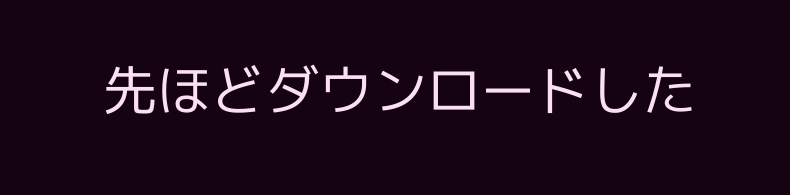先ほどダウンロードした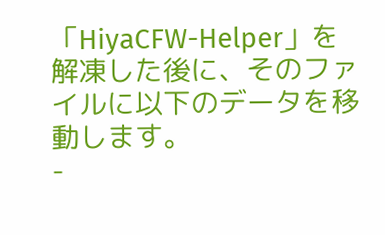「HiyaCFW-Helper」を解凍した後に、そのファイルに以下のデータを移動します。
-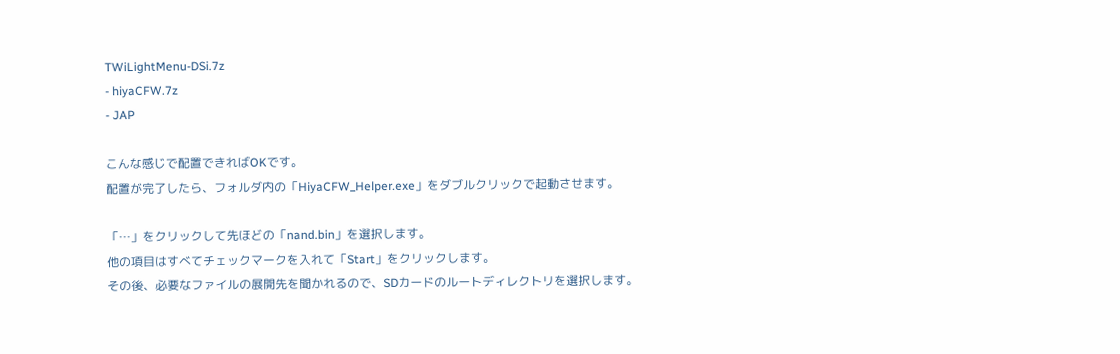TWiLightMenu-DSi.7z
- hiyaCFW.7z
- JAP

こんな感じで配置できればOKです。
配置が完了したら、フォルダ内の「HiyaCFW_Helper.exe」をダブルクリックで起動させます。

「…」をクリックして先ほどの「nand.bin」を選択します。
他の項目はすべてチェックマークを入れて「Start」をクリックします。
その後、必要なファイルの展開先を聞かれるので、SDカードのルートディレクトリを選択します。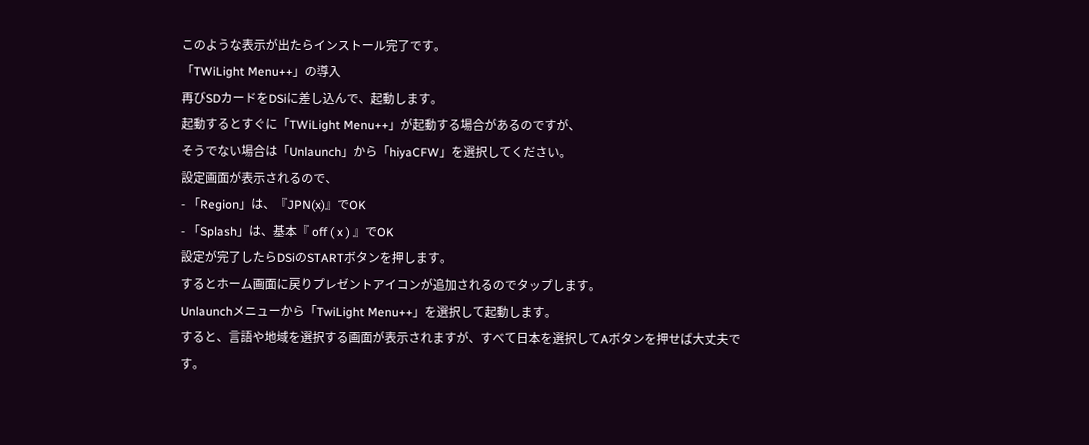このような表示が出たらインストール完了です。
「TWiLight Menu++」の導入
再びSDカードをDSiに差し込んで、起動します。
起動するとすぐに「TWiLight Menu++」が起動する場合があるのですが、
そうでない場合は「Unlaunch」から「hiyaCFW」を選択してください。
設定画面が表示されるので、
- 「Region」は、『JPN(x)』でOK
- 「Splash」は、基本『 off ( x ) 』でOK
設定が完了したらDSiのSTARTボタンを押します。
するとホーム画面に戻りプレゼントアイコンが追加されるのでタップします。
Unlaunchメニューから「TwiLight Menu++」を選択して起動します。
すると、言語や地域を選択する画面が表示されますが、すべて日本を選択してAボタンを押せば大丈夫です。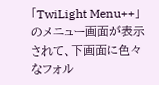「TwiLight Menu++」のメニュー画面が表示されて、下画面に色々なフォル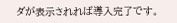ダが表示されれば導入完了です。